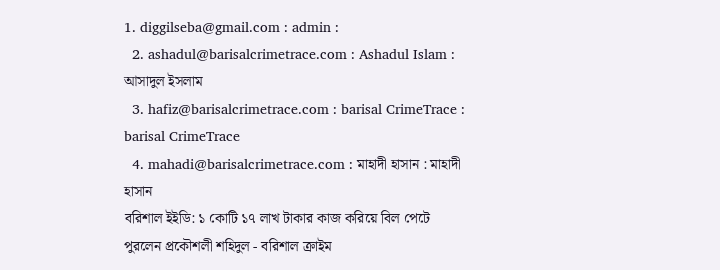1. diggilseba@gmail.com : admin :
  2. ashadul@barisalcrimetrace.com : Ashadul Islam : আসাদুল ইসলাম
  3. hafiz@barisalcrimetrace.com : barisal CrimeTrace : barisal CrimeTrace
  4. mahadi@barisalcrimetrace.com : মাহাদী হাসান : মাহাদী হাসান
বরিশাল ইইডি: ১ কোটি ১৭ লাখ টাকার কাজ করিয়ে বিল পেটে পুরলেন প্রকৌশলী শহিদুল - বরিশাল ক্রাইম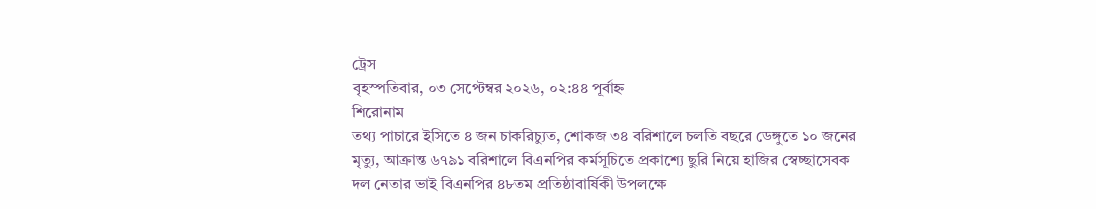ট্রেস
বৃহস্পতিবার, ০৩ সেপ্টেম্বর ২০২৬, ০২:৪৪ পূর্বাহ্ন
শিরোনাম
তথ্য পাচারে ইসিতে ৪ জন চাকরিচ্যুত, শোকজ ৩৪ বরিশালে চলতি বছরে ডেঙ্গুতে ১০ জনের মৃত্যু, আক্রান্ত ৬৭৯১ বরিশালে বিএনপির কর্মসূচিতে প্রকাশ্যে ছুরি নিয়ে হাজির স্বেচ্ছাসেবক দল নেতার ভাই বিএনপির ৪৮তম প্রতিষ্ঠাবার্ষিকী উপলক্ষে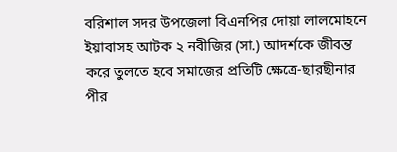বরিশাল সদর উপজেলা বিএনপির দোয়া লালমোহনে ইয়াবাসহ আটক ২ নবীজির (সা.) আদর্শকে জীবন্ত করে তুলতে হবে সমাজের প্রতিটি ক্ষেত্রে-ছারছীনার পীর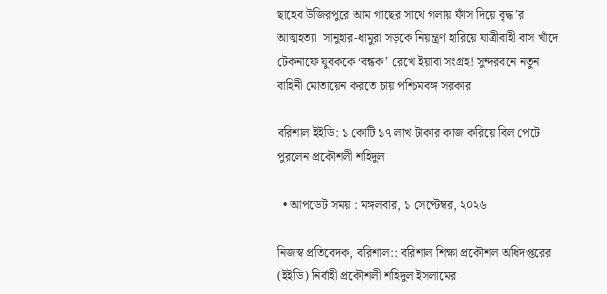ছাহেব উজিরপুরে আম গাছের সাথে গলায় ফাঁস দিয়ে বৃদ্ধ’র আত্মহত্যা  সানুহার-ধামুরা সড়কে নিয়ন্ত্রণ হারিয়ে যাত্রীবাহী বাস খাঁদে টেকনাফে যুবককে ‘বন্ধক’ রেখে ইয়াবা সংগ্রহ! সুন্দরবনে নতুন বাহিনী মোতায়েন করতে চায় পশ্চিমবঙ্গ সরকার

বরিশাল ইইডি: ১ কোটি ১৭ লাখ টাকার কাজ করিয়ে বিল পেটে পুরলেন প্রকৌশলী শহিদুল

  • আপডেট সময় : মঙ্গলবার, ১ সেপ্টেম্বর, ২০২৬

নিজস্ব প্রতিবেদক, বরিশাল:: বরিশাল শিক্ষা প্রকৌশল অধিদপ্তরের (ইইডি) নির্বাহী প্রকৌশলী শহিদুল ইসলামের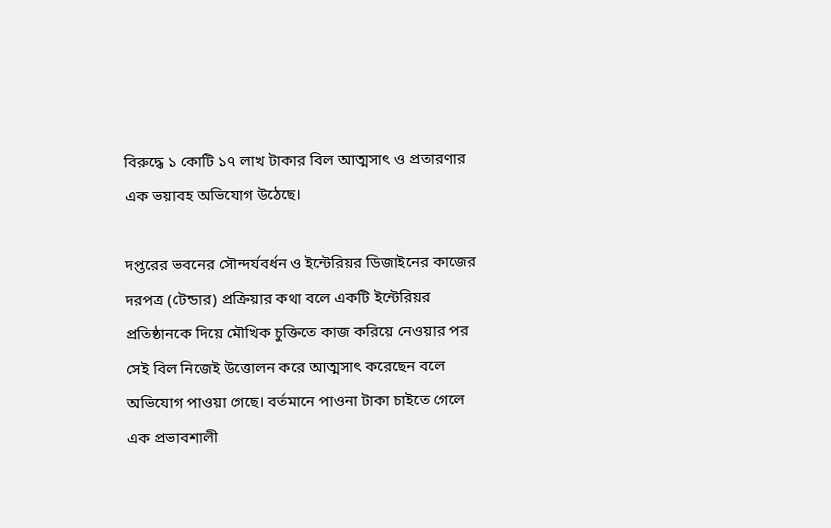বিরুদ্ধে ১ কোটি ১৭ লাখ টাকার বিল আত্মসাৎ ও প্রতারণার এক ভয়াবহ অভিযোগ উঠেছে।

দপ্তরের ভবনের সৌন্দর্যবর্ধন ও ইন্টেরিয়র ডিজাইনের কাজের দরপত্র (টেন্ডার) প্রক্রিয়ার কথা বলে একটি ইন্টেরিয়র প্রতিষ্ঠানকে দিয়ে মৌখিক চুক্তিতে কাজ করিয়ে নেওয়ার পর সেই বিল নিজেই উত্তোলন করে আত্মসাৎ করেছেন বলে অভিযোগ পাওয়া গেছে। বর্তমানে পাওনা টাকা চাইতে গেলে এক প্রভাবশালী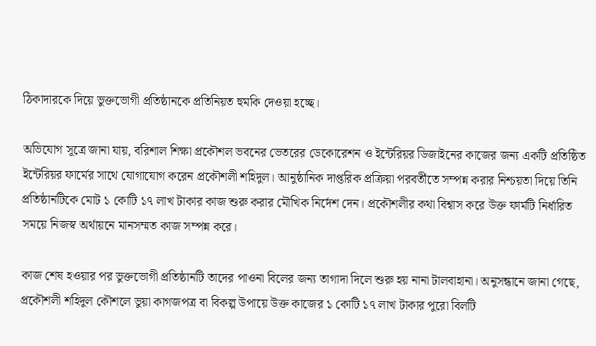ঠিকাদারকে দিয়ে ভুক্তভোগী প্রতিষ্ঠানকে প্রতিনিয়ত হুমকি দেওয়া হচ্ছে।

অভিযোগ সূত্রে জানা যায়, বরিশাল শিক্ষা প্রকৌশল ভবনের ভেতরের ডেকোরেশন ও ইন্টেরিয়র ডিজাইনের কাজের জন্য একটি প্রতিষ্ঠিত ইন্টেরিয়র ফার্মের সাথে যোগাযোগ করেন প্রকৌশলী শহিদুল। আনুষ্ঠানিক দাপ্তরিক প্রক্রিয়া পরবর্তীতে সম্পন্ন করার নিশ্চয়তা দিয়ে তিনি প্রতিষ্ঠানটিকে মোট ১ কোটি ১৭ লাখ টাকার কাজ শুরু করার মৌখিক নির্দেশ দেন। প্রকৌশলীর কথা বিশ্বাস করে উক্ত ফার্মটি নির্ধারিত সময়ে নিজস্ব অর্থায়নে মানসম্মত কাজ সম্পন্ন করে।

কাজ শেষ হওয়ার পর ভুক্তভোগী প্রতিষ্ঠানটি তাদের পাওনা বিলের জন্য তাগাদা দিলে শুরু হয় নানা টালবাহানা। অনুসন্ধানে জানা গেছে, প্রকৌশলী শহিদুল কৌশলে ভুয়া কাগজপত্র বা বিকল্প উপায়ে উক্ত কাজের ১ কোটি ১৭ লাখ টাকার পুরো বিলটি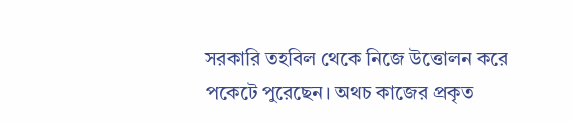সরকারি তহবিল থেকে নিজে উত্তোলন করে পকেটে পুরেছেন। অথচ কাজের প্রকৃত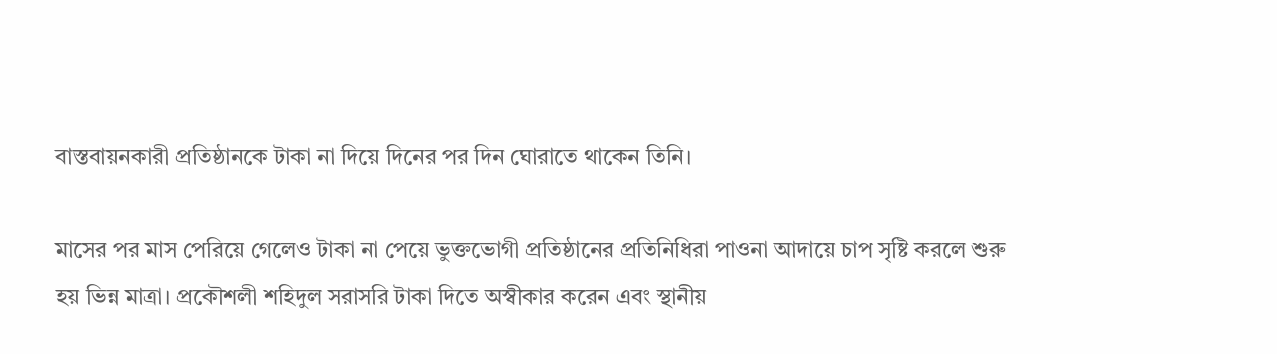বাস্তবায়নকারী প্রতিষ্ঠানকে টাকা না দিয়ে দিনের পর দিন ঘোরাতে থাকেন তিনি।

মাসের পর মাস পেরিয়ে গেলেও টাকা না পেয়ে ভুক্তভোগী প্রতিষ্ঠানের প্রতিনিধিরা পাওনা আদায়ে চাপ সৃষ্টি করলে শুরু হয় ভিন্ন মাত্রা। প্রকৌশলী শহিদুল সরাসরি টাকা দিতে অস্বীকার করেন এবং স্থানীয়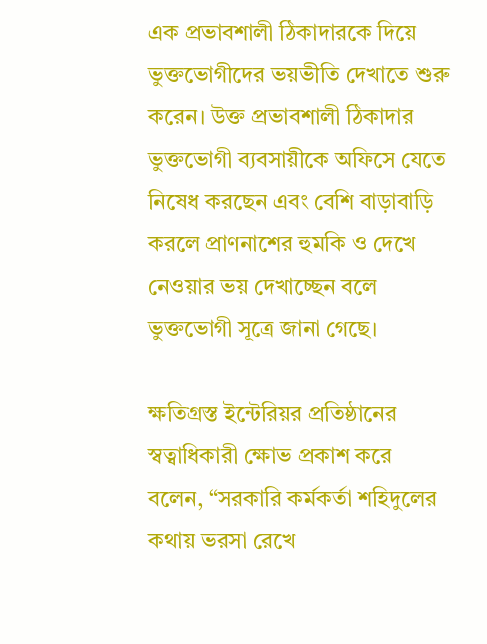এক প্রভাবশালী ঠিকাদারকে দিয়ে ভুক্তভোগীদের ভয়ভীতি দেখাতে শুরু করেন। উক্ত প্রভাবশালী ঠিকাদার ভুক্তভোগী ব্যবসায়ীকে অফিসে যেতে নিষেধ করছেন এবং বেশি বাড়াবাড়ি করলে প্রাণনাশের হুমকি ও দেখে নেওয়ার ভয় দেখাচ্ছেন বলে ভুক্তভোগী সূত্রে জানা গেছে।

ক্ষতিগ্রস্ত ইন্টেরিয়র প্রতিষ্ঠানের স্বত্বাধিকারী ক্ষোভ প্রকাশ করে বলেন, “সরকারি কর্মকর্তা শহিদুলের কথায় ভরসা রেখে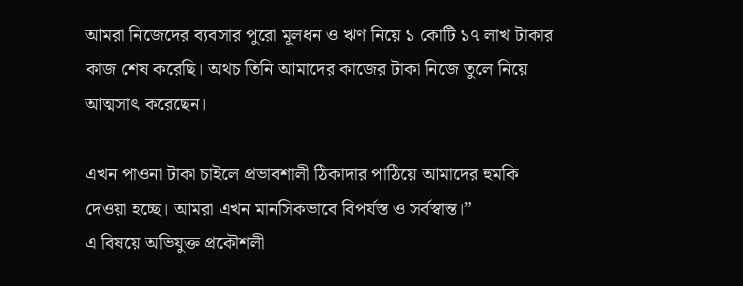আমরা নিজেদের ব্যবসার পুরো মূলধন ও ঋণ নিয়ে ১ কোটি ১৭ লাখ টাকার কাজ শেষ করেছি। অথচ তিনি আমাদের কাজের টাকা নিজে তুলে নিয়ে আত্মসাৎ করেছেন।

এখন পাওনা টাকা চাইলে প্রভাবশালী ঠিকাদার পাঠিয়ে আমাদের হুমকি দেওয়া হচ্ছে। আমরা এখন মানসিকভাবে বিপর্যস্ত ও সর্বস্বান্ত।”
এ বিষয়ে অভিযুক্ত প্রকৌশলী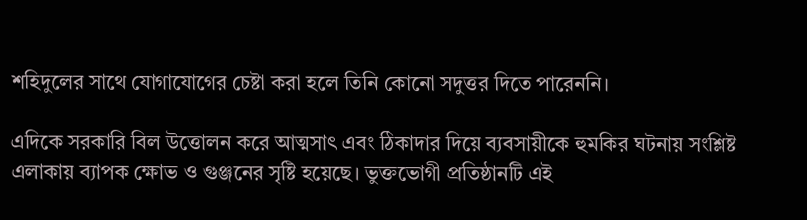শহিদুলের সাথে যোগাযোগের চেষ্টা করা হলে তিনি কোনো সদুত্তর দিতে পারেননি।

এদিকে সরকারি বিল উত্তোলন করে আত্মসাৎ এবং ঠিকাদার দিয়ে ব্যবসায়ীকে হুমকির ঘটনায় সংশ্লিষ্ট এলাকায় ব্যাপক ক্ষোভ ও গুঞ্জনের সৃষ্টি হয়েছে। ভুক্তভোগী প্রতিষ্ঠানটি এই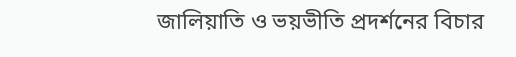জালিয়াতি ও ভয়ভীতি প্রদর্শনের বিচার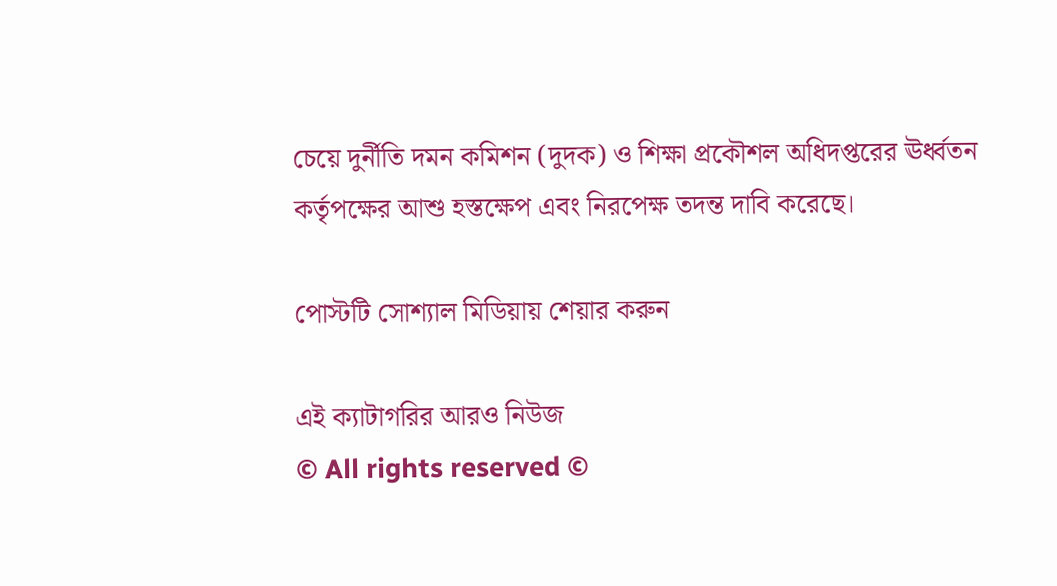চেয়ে দুর্নীতি দমন কমিশন (দুদক) ও শিক্ষা প্রকৌশল অধিদপ্তরের ঊর্ধ্বতন কর্তৃপক্ষের আশু হস্তক্ষেপ এবং নিরপেক্ষ তদন্ত দাবি করেছে।

পোস্টটি সোশ্যাল মিডিয়ায় শেয়ার করুন

এই ক্যাটাগরির আরও নিউজ
© All rights reserved ©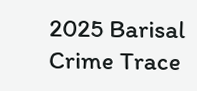2025 Barisal Crime Trace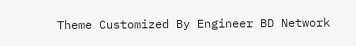Theme Customized By Engineer BD Network